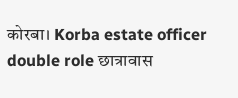कोरबा। Korba estate officer double role छात्रावास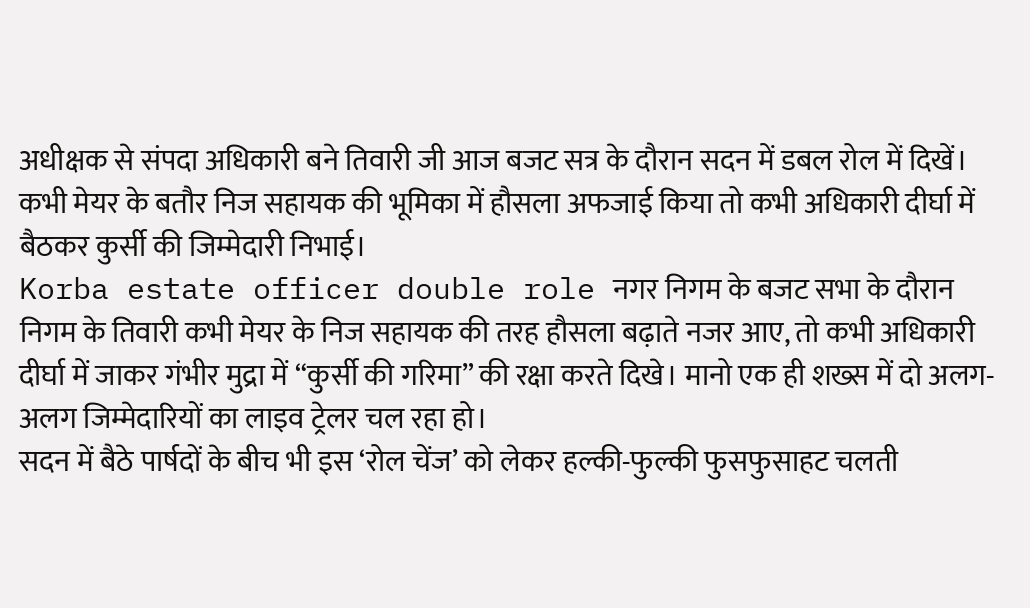अधीक्षक से संपदा अधिकारी बने तिवारी जी आज बजट सत्र के दौरान सदन में डबल रोल में दिखें। कभी मेयर के बतौर निज सहायक की भूमिका में हौसला अफजाई किया तो कभी अधिकारी दीर्घा में बैठकर कुर्सी की जिम्मेदारी निभाई।
Korba estate officer double role नगर निगम के बजट सभा के दौरान निगम के तिवारी कभी मेयर के निज सहायक की तरह हौसला बढ़ाते नजर आए, तो कभी अधिकारी दीर्घा में जाकर गंभीर मुद्रा में “कुर्सी की गरिमा” की रक्षा करते दिखे। मानो एक ही शख्स में दो अलग-अलग जिम्मेदारियों का लाइव ट्रेलर चल रहा हो।
सदन में बैठे पार्षदों के बीच भी इस ‘रोल चेंज’ को लेकर हल्की-फुल्की फुसफुसाहट चलती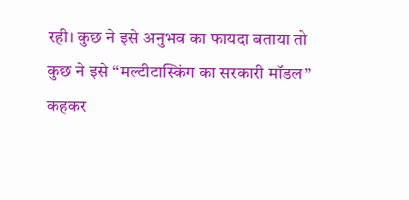रही। कुछ ने इसे अनुभव का फायदा बताया तो कुछ ने इसे “मल्टीटास्किंग का सरकारी मॉडल” कहकर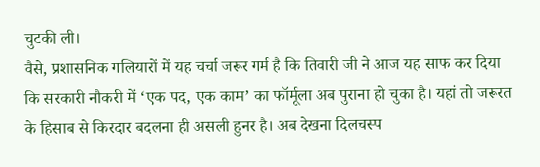चुटकी ली।
वैसे, प्रशासनिक गलियारों में यह चर्चा जरूर गर्म है कि तिवारी जी ने आज यह साफ कर दिया कि सरकारी नौकरी में ‘एक पद, एक काम’ का फॉर्मूला अब पुराना हो चुका है। यहां तो जरूरत के हिसाब से किरदार बदलना ही असली हुनर है। अब देखना दिलचस्प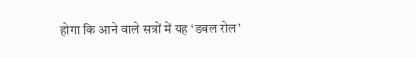होगा कि आने वाले सत्रों में यह ‘डबल रोल’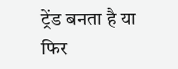ट्रेंड बनता है या फिर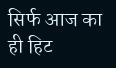सिर्फ आज का ही हिट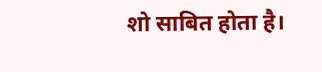शो साबित होता है।